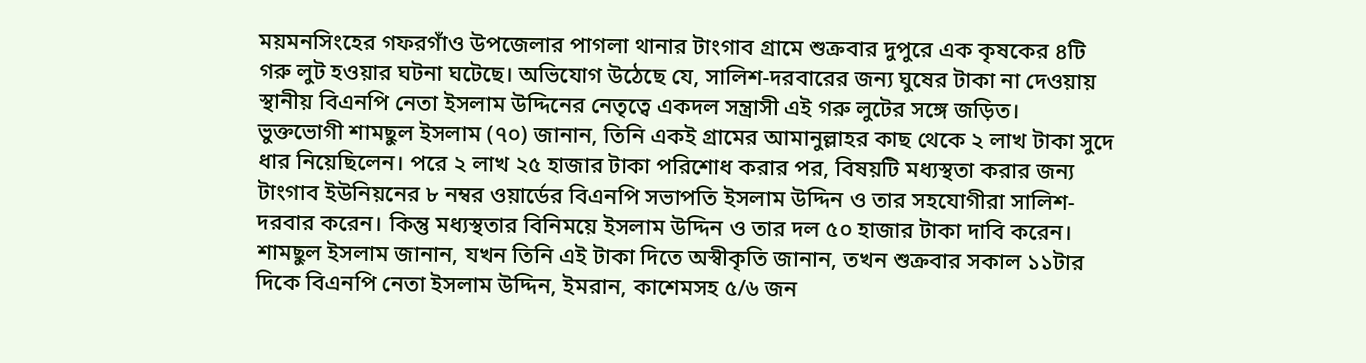ময়মনসিংহের গফরগাঁও উপজেলার পাগলা থানার টাংগাব গ্রামে শুক্রবার দুপুরে এক কৃষকের ৪টি গরু লুট হওয়ার ঘটনা ঘটেছে। অভিযোগ উঠেছে যে, সালিশ-দরবারের জন্য ঘুষের টাকা না দেওয়ায় স্থানীয় বিএনপি নেতা ইসলাম উদ্দিনের নেতৃত্বে একদল সন্ত্রাসী এই গরু লুটের সঙ্গে জড়িত।
ভুক্তভোগী শামছুল ইসলাম (৭০) জানান, তিনি একই গ্রামের আমানুল্লাহর কাছ থেকে ২ লাখ টাকা সুদে ধার নিয়েছিলেন। পরে ২ লাখ ২৫ হাজার টাকা পরিশোধ করার পর, বিষয়টি মধ্যস্থতা করার জন্য টাংগাব ইউনিয়নের ৮ নম্বর ওয়ার্ডের বিএনপি সভাপতি ইসলাম উদ্দিন ও তার সহযোগীরা সালিশ-দরবার করেন। কিন্তু মধ্যস্থতার বিনিময়ে ইসলাম উদ্দিন ও তার দল ৫০ হাজার টাকা দাবি করেন।
শামছুল ইসলাম জানান, যখন তিনি এই টাকা দিতে অস্বীকৃতি জানান, তখন শুক্রবার সকাল ১১টার দিকে বিএনপি নেতা ইসলাম উদ্দিন, ইমরান, কাশেমসহ ৫/৬ জন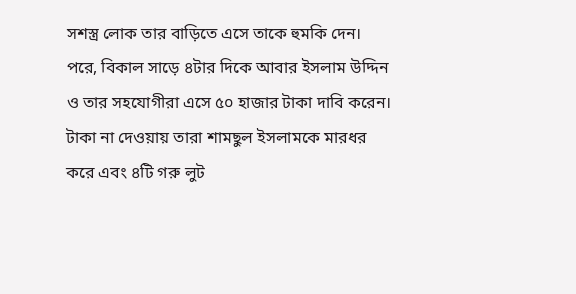সশস্ত্র লোক তার বাড়িতে এসে তাকে হুমকি দেন। পরে, বিকাল সাড়ে ৪টার দিকে আবার ইসলাম উদ্দিন ও তার সহযোগীরা এসে ৫০ হাজার টাকা দাবি করেন। টাকা না দেওয়ায় তারা শামছুল ইসলামকে মারধর করে এবং ৪টি গরু লুট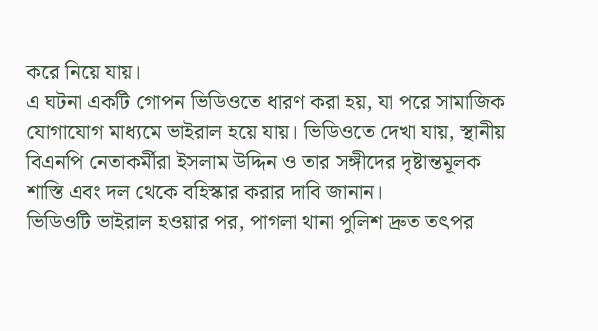করে নিয়ে যায়।
এ ঘটনা একটি গোপন ভিডিওতে ধারণ করা হয়, যা পরে সামাজিক যোগাযোগ মাধ্যমে ভাইরাল হয়ে যায়। ভিডিওতে দেখা যায়, স্থানীয় বিএনপি নেতাকর্মীরা ইসলাম উদ্দিন ও তার সঙ্গীদের দৃষ্টান্তমূলক শাস্তি এবং দল থেকে বহিস্কার করার দাবি জানান।
ভিডিওটি ভাইরাল হওয়ার পর, পাগলা থানা পুলিশ দ্রুত তৎপর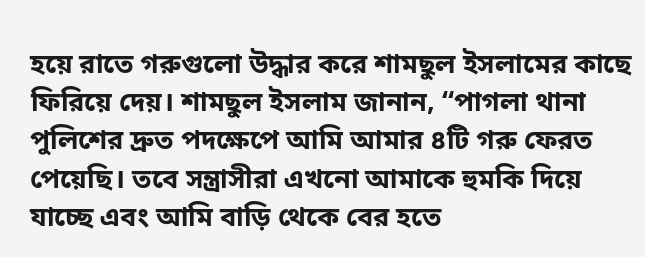হয়ে রাতে গরুগুলো উদ্ধার করে শামছুল ইসলামের কাছে ফিরিয়ে দেয়। শামছুল ইসলাম জানান, “পাগলা থানা পুলিশের দ্রুত পদক্ষেপে আমি আমার ৪টি গরু ফেরত পেয়েছি। তবে সন্ত্রাসীরা এখনো আমাকে হুমকি দিয়ে যাচ্ছে এবং আমি বাড়ি থেকে বের হতে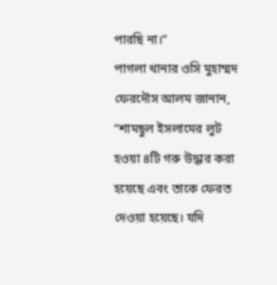পারছি না।”
পাগলা থানার ওসি মুহাম্মদ ফেরদৌস আলম জানান, “শামছুল ইসলামের লুট হওয়া ৪টি গরু উদ্ধার করা হয়েছে এবং তাকে ফেরত দেওয়া হয়েছে। যদি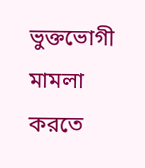ভুক্তভোগী মামলা করতে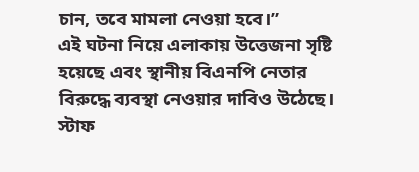চান, তবে মামলা নেওয়া হবে।”
এই ঘটনা নিয়ে এলাকায় উত্তেজনা সৃষ্টি হয়েছে এবং স্থানীয় বিএনপি নেতার বিরুদ্ধে ব্যবস্থা নেওয়ার দাবিও উঠেছে।
স্টাফ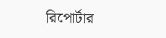রিপোর্টার